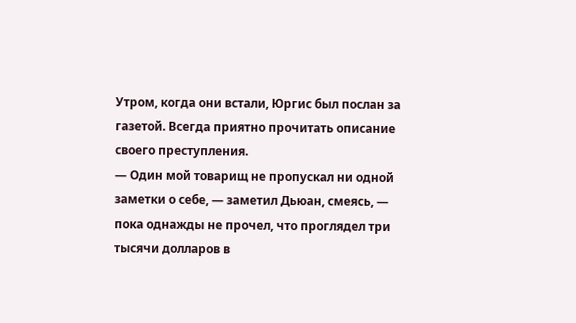Утром, когда они встали, Юргис был послан за газетой. Всегда приятно прочитать описание своего преступления.
— Один мой товарищ не пропускал ни одной заметки о себе, — заметил Дьюан, смеясь, — пока однажды не прочел, что проглядел три тысячи долларов в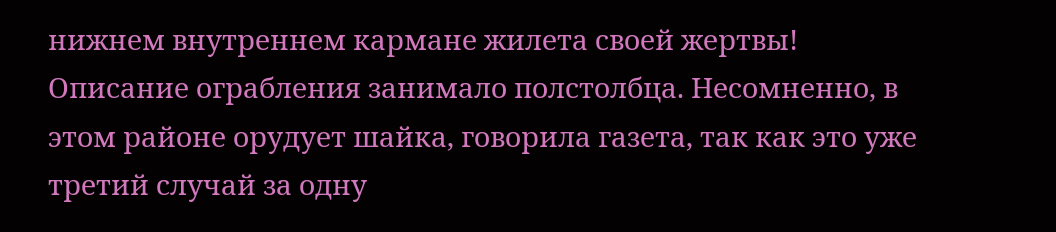нижнем внутреннем кармане жилета своей жертвы!
Описание ограбления занимало полстолбца. Несомненно, в этом районе орудует шайка, говорила газета, так как это уже третий случай за одну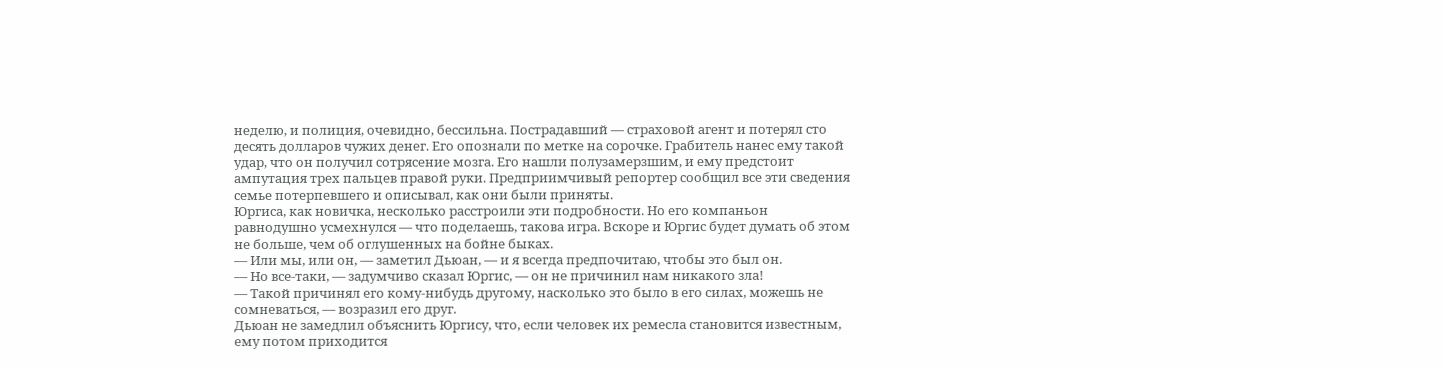неделю, и полиция, очевидно, бессильна. Пострадавший — страховой агент и потерял сто десять долларов чужих денег. Его опознали по метке на сорочке. Грабитель нанес ему такой удар, что он получил сотрясение мозга. Его нашли полузамерзшим, и ему предстоит ампутация трех пальцев правой руки. Предприимчивый репортер сообщил все эти сведения семье потерпевшего и описывал, как они были приняты.
Юргиса, как новичка, несколько расстроили эти подробности. Но его компаньон равнодушно усмехнулся — что поделаешь, такова игра. Вскоре и Юргис будет думать об этом не больше, чем об оглушенных на бойне быках.
— Или мы, или он, — заметил Дьюан, — и я всегда предпочитаю, чтобы это был он.
— Но все-таки, — задумчиво сказал Юргис, — он не причинил нам никакого зла!
— Такой причинял его кому-нибудь другому, насколько это было в его силах, можешь не сомневаться, — возразил его друг.
Дьюан не замедлил объяснить Юргису, что, если человек их ремесла становится известным, ему потом приходится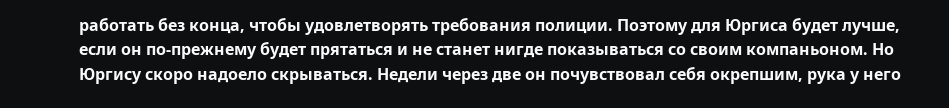работать без конца, чтобы удовлетворять требования полиции. Поэтому для Юргиса будет лучше, если он по-прежнему будет прятаться и не станет нигде показываться со своим компаньоном. Но Юргису скоро надоело скрываться. Недели через две он почувствовал себя окрепшим, рука у него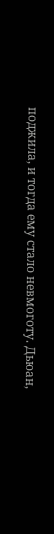поджила, и тогда ему стало невмоготу. Дьюан,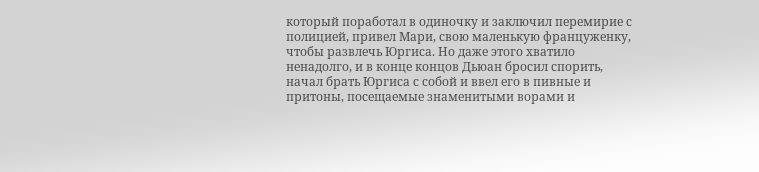который поработал в одиночку и заключил перемирие с полицией, привел Мари, свою маленькую француженку, чтобы развлечь Юргиса. Но даже этого хватило ненадолго, и в конце концов Дьюан бросил спорить, начал брать Юргиса с собой и ввел его в пивные и притоны, посещаемые знаменитыми ворами и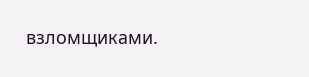взломщиками.